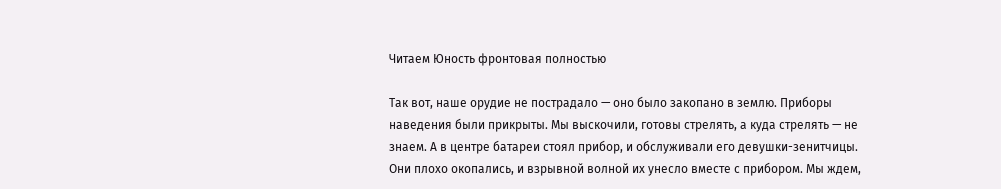Читаем Юность фронтовая полностью

Так вот, наше орудие не пострадало — оно было закопано в землю. Приборы наведения были прикрыты. Мы выскочили, готовы стрелять, а куда стрелять — не знаем. А в центре батареи стоял прибор, и обслуживали его девушки-зенитчицы. Они плохо окопались, и взрывной волной их унесло вместе с прибором. Мы ждем,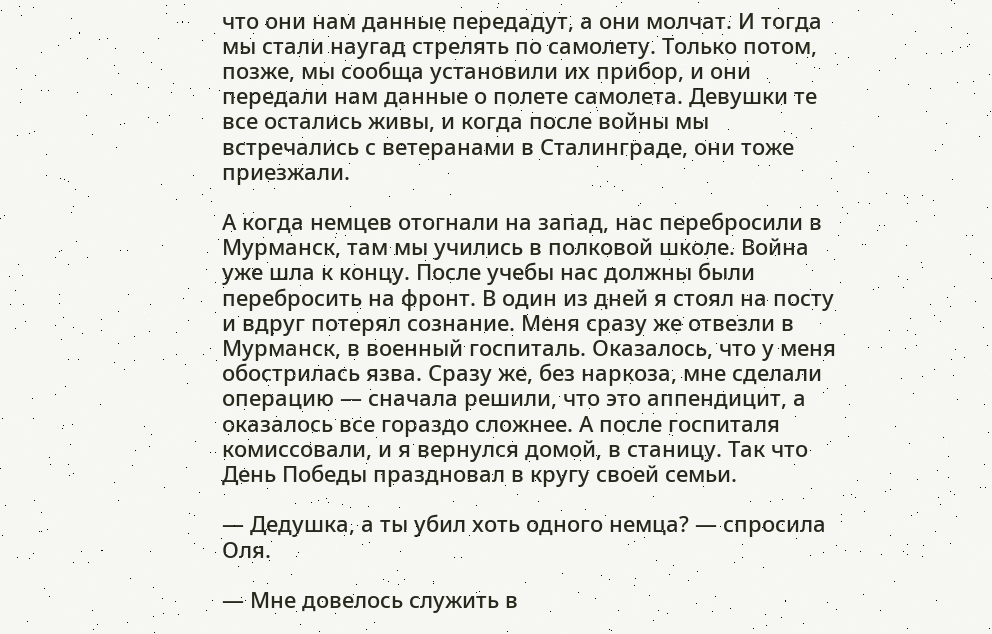что они нам данные передадут, а они молчат. И тогда мы стали наугад стрелять по самолету. Только потом, позже, мы сообща установили их прибор, и они передали нам данные о полете самолета. Девушки те все остались живы, и когда после войны мы встречались с ветеранами в Сталинграде, они тоже приезжали.

А когда немцев отогнали на запад, нас перебросили в Мурманск, там мы учились в полковой школе. Война уже шла к концу. После учебы нас должны были перебросить на фронт. В один из дней я стоял на посту и вдруг потерял сознание. Меня сразу же отвезли в Мурманск, в военный госпиталь. Оказалось, что у меня обострилась язва. Сразу же, без наркоза, мне сделали операцию — сначала решили, что это аппендицит, а оказалось все гораздо сложнее. А после госпиталя комиссовали, и я вернулся домой, в станицу. Так что День Победы праздновал в кругу своей семьи.

— Дедушка, а ты убил хоть одного немца? — спросила Оля.

— Мне довелось служить в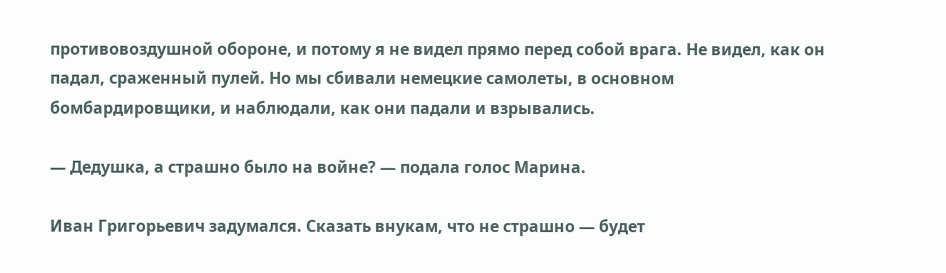противовоздушной обороне, и потому я не видел прямо перед собой врага. Не видел, как он падал, сраженный пулей. Но мы сбивали немецкие самолеты, в основном бомбардировщики, и наблюдали, как они падали и взрывались.

— Дедушка, а страшно было на войне? — подала голос Марина.

Иван Григорьевич задумался. Сказать внукам, что не страшно — будет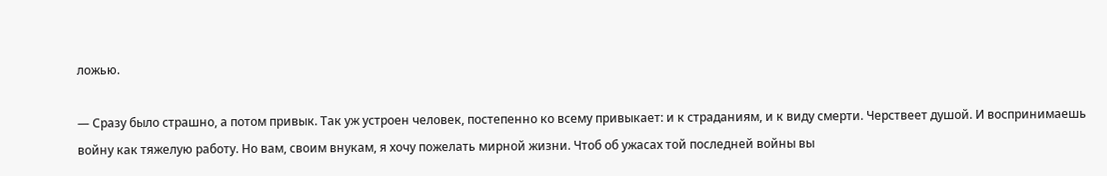ложью.

— Сразу было страшно, а потом привык. Так уж устроен человек, постепенно ко всему привыкает: и к страданиям, и к виду смерти. Черствеет душой. И воспринимаешь войну как тяжелую работу. Но вам, своим внукам, я хочу пожелать мирной жизни. Чтоб об ужасах той последней войны вы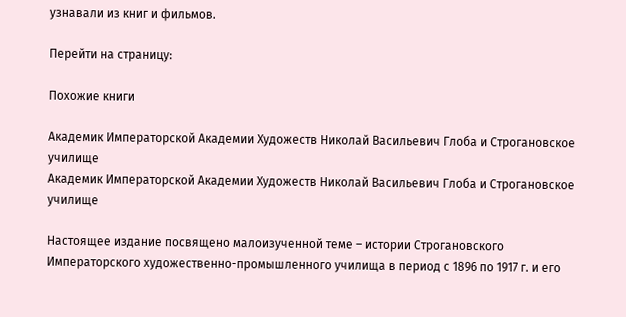узнавали из книг и фильмов.

Перейти на страницу:

Похожие книги

Академик Императорской Академии Художеств Николай Васильевич Глоба и Строгановское училище
Академик Императорской Академии Художеств Николай Васильевич Глоба и Строгановское училище

Настоящее издание посвящено малоизученной теме – истории Строгановского Императорского художественно-промышленного училища в период с 1896 по 1917 г. и его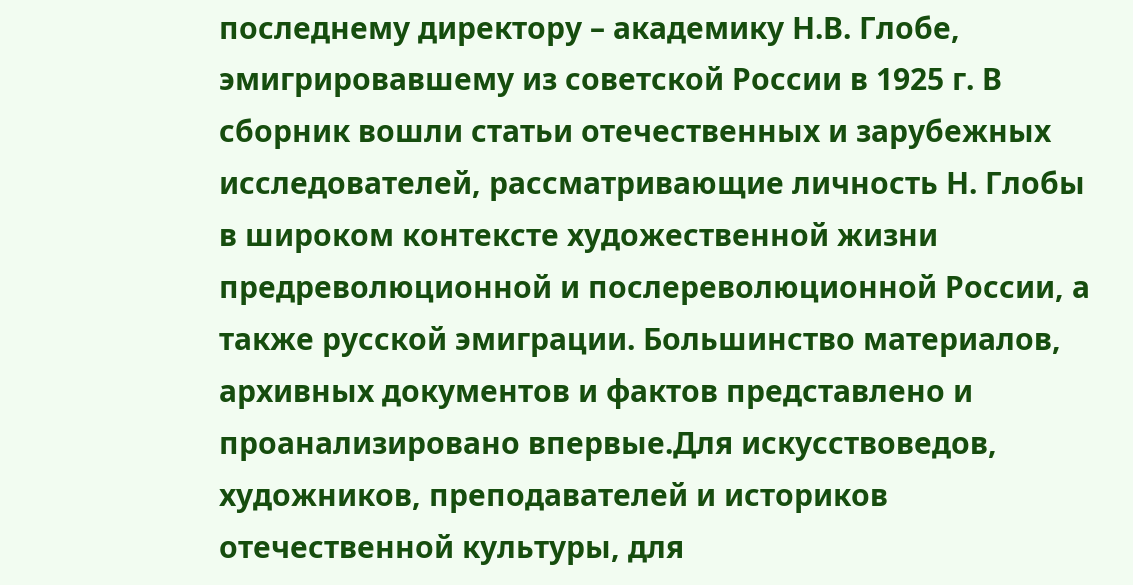последнему директору – академику Н.В. Глобе, эмигрировавшему из советской России в 1925 г. В сборник вошли статьи отечественных и зарубежных исследователей, рассматривающие личность Н. Глобы в широком контексте художественной жизни предреволюционной и послереволюционной России, а также русской эмиграции. Большинство материалов, архивных документов и фактов представлено и проанализировано впервые.Для искусствоведов, художников, преподавателей и историков отечественной культуры, для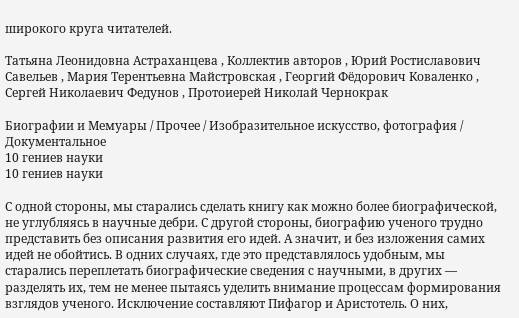широкого круга читателей.

Татьяна Леонидовна Астраханцева , Коллектив авторов , Юрий Ростиславович Савельев , Мария Терентьевна Майстровская , Георгий Фёдорович Коваленко , Сергей Николаевич Федунов , Протоиерей Николай Чернокрак

Биографии и Мемуары / Прочее / Изобразительное искусство, фотография / Документальное
10 гениев науки
10 гениев науки

С одной стороны, мы старались сделать книгу как можно более биографической, не углубляясь в научные дебри. С другой стороны, биографию ученого трудно представить без описания развития его идей. А значит, и без изложения самих идей не обойтись. В одних случаях, где это представлялось удобным, мы старались переплетать биографические сведения с научными, в других — разделять их, тем не менее пытаясь уделить внимание процессам формирования взглядов ученого. Исключение составляют Пифагор и Аристотель. О них,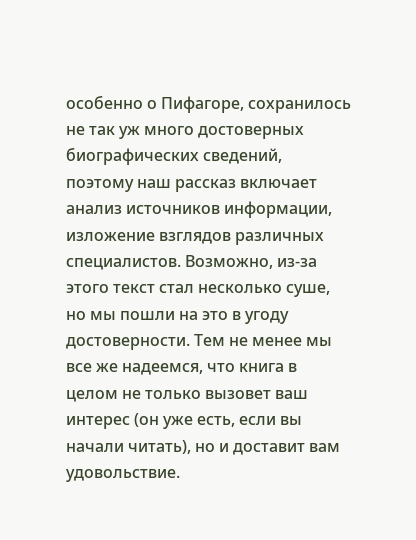особенно о Пифагоре, сохранилось не так уж много достоверных биографических сведений, поэтому наш рассказ включает анализ источников информации, изложение взглядов различных специалистов. Возможно, из-за этого текст стал несколько суше, но мы пошли на это в угоду достоверности. Тем не менее мы все же надеемся, что книга в целом не только вызовет ваш интерес (он уже есть, если вы начали читать), но и доставит вам удовольствие.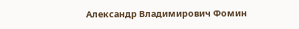Александр Владимирович Фомин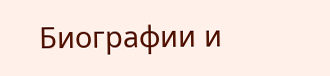Биографии и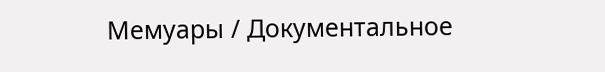Мемуары / Документальное